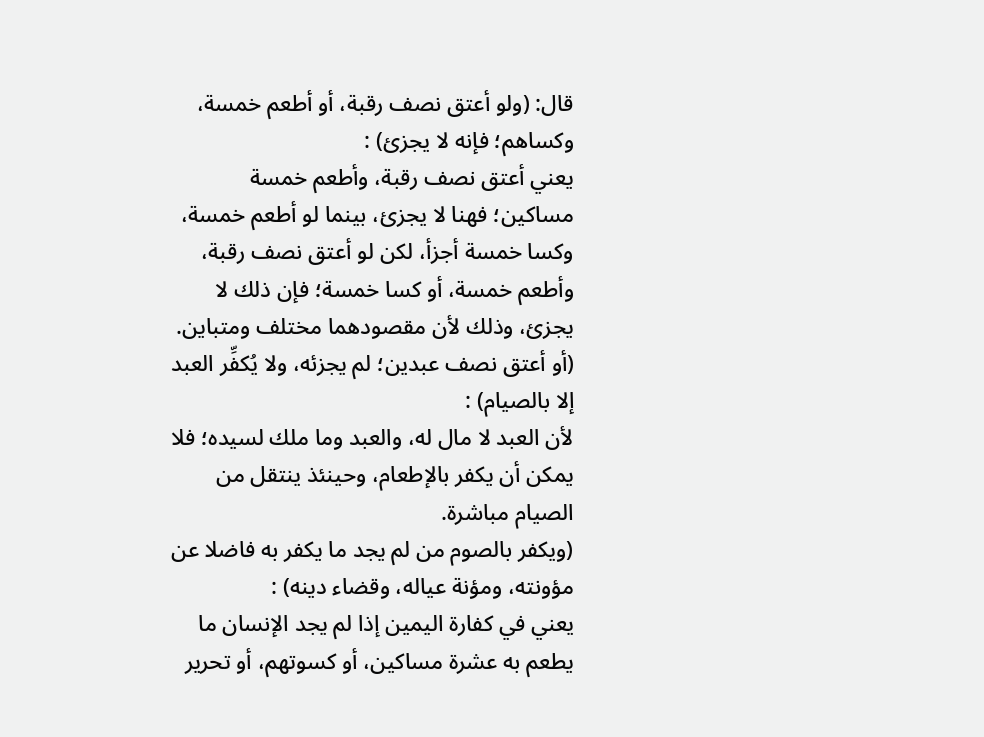قال: (ولو أعتق نصف رقبة، أو أطعم خمسة، وكساهم؛ فإنه لا يجزئ) :
يعني أعتق نصف رقبة، وأطعم خمسة مساكين؛ فهنا لا يجزئ، بينما لو أطعم خمسة، وكسا خمسة أجزأ، لكن لو أعتق نصف رقبة، وأطعم خمسة، أو كسا خمسة؛ فإن ذلك لا يجزئ، وذلك لأن مقصودهما مختلف ومتباين.
(أو أعتق نصف عبدين؛ لم يجزئه، ولا يُكفِّر العبد إلا بالصيام) :
لأن العبد لا مال له، والعبد وما ملك لسيده؛ فلا يمكن أن يكفر بالإطعام، وحينئذ ينتقل من الصيام مباشرة.
(ويكفر بالصوم من لم يجد ما يكفر به فاضلا عن مؤونته، ومؤنة عياله، وقضاء دينه) :
يعني في كفارة اليمين إذا لم يجد الإنسان ما يطعم به عشرة مساكين، أو كسوتهم، أو تحرير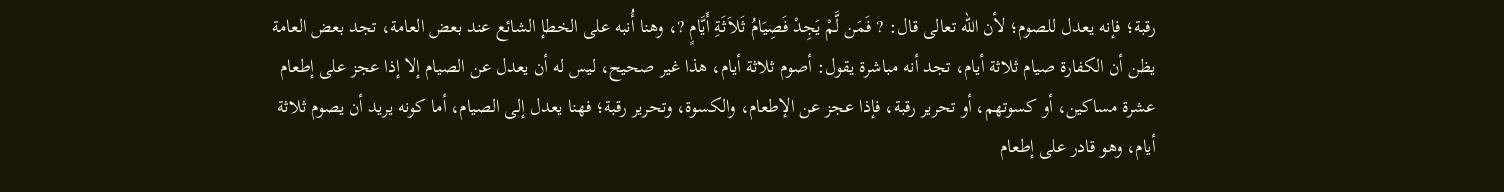رقبة؛ فإنه يعدل للصوم؛ لأن الله تعالى قال: ? فَمَن لَّمْ يَجِدْ فَصِيَامُ ثَلاَثَةِ أَيَّامٍ ?، وهنا أُنبه على الخطإ الشائع عند بعض العامة، تجد بعض العامة يظن أن الكفارة صيام ثلاثة أيام، تجد أنه مباشرة يقول: أصوم ثلاثة أيام، هذا غير صحيح، ليس له أن يعدل عن الصيام إلا إذا عجز على إطعام عشرة مساكين، أو كسوتهم، أو تحرير رقبة، فإذا عجز عن الإطعام، والكسوة، وتحرير رقبة؛ فهنا يعدل إلى الصيام، أما كونه يريد أن يصوم ثلاثة أيام، وهو قادر على إطعام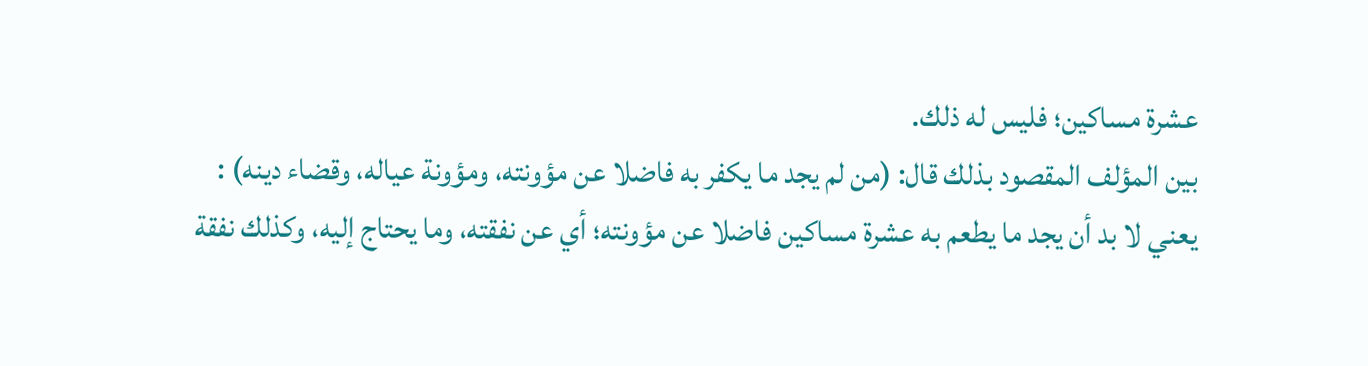عشرة مساكين؛ فليس له ذلك.
بين المؤلف المقصود بذلك قال: (من لم يجد ما يكفر به فاضلا عن مؤونته، ومؤونة عياله، وقضاء دينه) :
يعني لا بد أن يجد ما يطعم به عشرة مساكين فاضلا عن مؤونته؛ أي عن نفقته، وما يحتاج إليه، وكذلك نفقة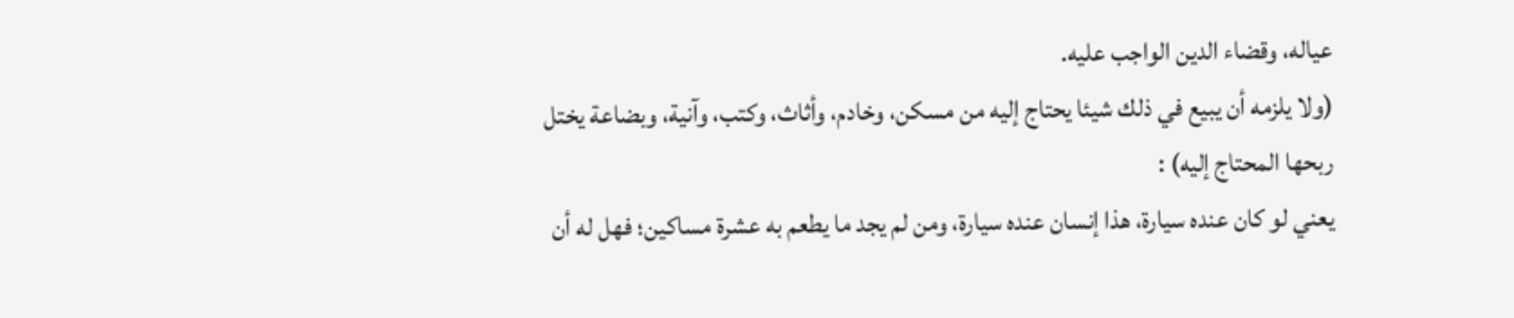عياله، وقضاء الدين الواجب عليه.
(ولا يلزمه أن يبيع في ذلك شيئا يحتاج إليه من مسكن، وخادم، وأثاث، وكتب، وآنية، وبضاعة يختل ربحها المحتاج إليه) :
يعني لو كان عنده سيارة، هذا إنسان عنده سيارة، ومن لم يجد ما يطعم به عشرة مساكين؛ فهل له أن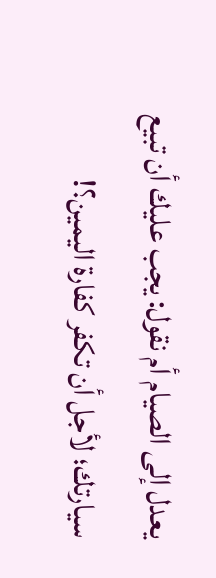يعدل إلى الصيام أم نقول: يجب عليك أن تبيع سيارتك؛ لأجل أن تكفر كفارة اليمين؟!